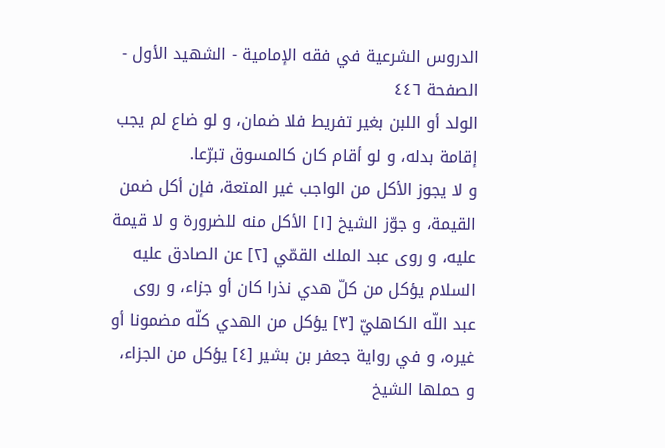الدروس الشرعية في فقه الإمامية - الشهيد الأول - الصفحة ٤٤٦
الولد أو اللبن بغير تفريط فلا ضمان، و لو ضاع لم يجب إقامة بدله، و لو أقام كان كالمسوق تبرّعا.
و لا يجوز الأكل من الواجب غير المتعة، فإن أكل ضمن القيمة، و جوّز الشيخ [١] الأكل منه للضرورة و لا قيمة عليه، و روى عبد الملك القمّي [٢] عن الصادق عليه السلام يؤكل من كلّ هدي نذرا كان أو جزاء، و روى عبد اللّه الكاهليّ [٣] يؤكل من الهدي كلّه مضمونا أو غيره، و في رواية جعفر بن بشير [٤] يؤكل من الجزاء، و حملها الشيخ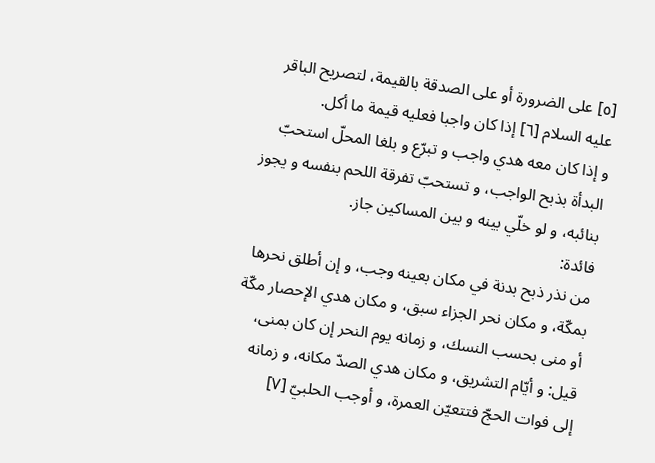[٥] على الضرورة أو على الصدقة بالقيمة، لتصريح الباقر عليه السلام [٦] إذا كان واجبا فعليه قيمة ما أكل.
و إذا كان معه هدي واجب و تبرّع و بلغا المحلّ استحبّ البدأة بذبح الواجب، و تستحبّ تفرقة اللحم بنفسه و يجوز بنائبه، و لو خلّي بينه و بين المساكين جاز.
فائدة:
من نذر ذبح بدنة في مكان بعينه وجب، و إن أطلق نحرها بمكّة، و مكان نحر الجزاء سبق، و مكان هدي الإحصار مكّة أو منى بحسب النسك، و زمانه يوم النحر إن كان بمنى، قيل: و أيّام التشريق، و مكان هدي الصدّ مكانه، و زمانه إلى فوات الحجّ فتتعيّن العمرة، و أوجب الحلبيّ [٧]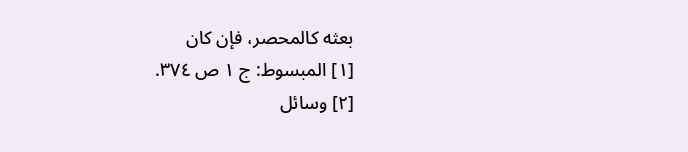بعثه كالمحصر، فإن كان
[١] المبسوط: ج ١ ص ٣٧٤.
[٢] وسائل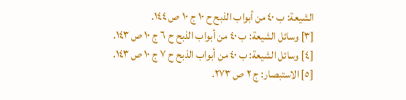الشيعة: ب ٤٠ من أبواب الذبح ح ١٠ ج ١٠ ص ١٤٤.
[٣] وسائل الشيعة: ب ٤٠ من أبواب الذبح ح ٦ ج ١٠ ص ١٤٣.
[٤] وسائل الشيعة: ب ٤٠ من أبواب الذبح ح ٧ ج ١٠ ص ١٤٣.
[٥] الاستبصار: ج ٢ ص ٢٧٣.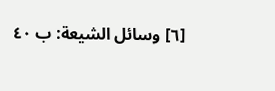[٦] وسائل الشيعة: ب ٤٠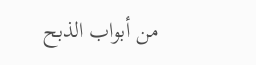من أبواب الذبح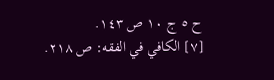ح ٥ ج ١٠ ص ١٤٣.
[٧] الكافي في الفقه: ص ٢١٨.